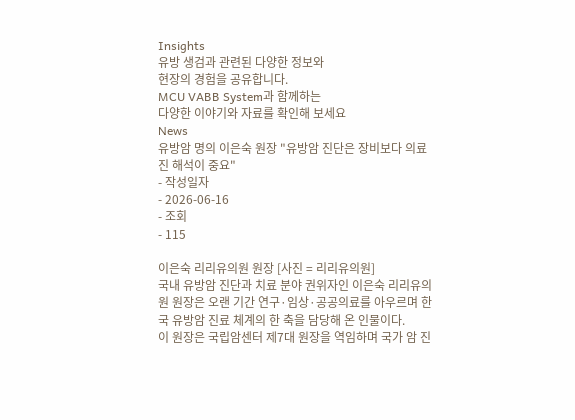Insights
유방 생검과 관련된 다양한 정보와
현장의 경험을 공유합니다.
MCU VABB System과 함께하는
다양한 이야기와 자료를 확인해 보세요
News
유방암 명의 이은숙 원장 "유방암 진단은 장비보다 의료진 해석이 중요"
- 작성일자
- 2026-06-16
- 조회
- 115

이은숙 리리유의원 원장 [사진 = 리리유의원]
국내 유방암 진단과 치료 분야 권위자인 이은숙 리리유의원 원장은 오랜 기간 연구·임상·공공의료를 아우르며 한국 유방암 진료 체계의 한 축을 담당해 온 인물이다.
이 원장은 국립암센터 제7대 원장을 역임하며 국가 암 진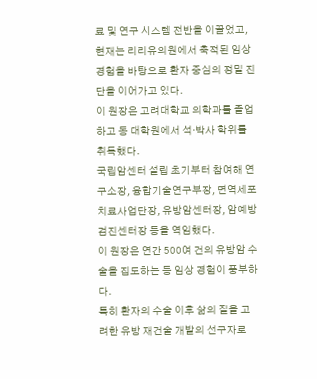료 및 연구 시스템 전반을 이끌었고, 현재는 리리유의원에서 축적된 임상 경험을 바탕으로 환자 중심의 정밀 진단을 이어가고 있다.
이 원장은 고려대학교 의학과를 졸업하고 동 대학원에서 석·박사 학위를 취득했다.
국립암센터 설립 초기부터 참여해 연구소장, 융합기술연구부장, 면역세포치료사업단장, 유방암센터장, 암예방검진센터장 등을 역임했다.
이 원장은 연간 500여 건의 유방암 수술을 집도하는 등 임상 경험이 풍부하다.
특히 환자의 수술 이후 삶의 질을 고려한 유방 재건술 개발의 선구자로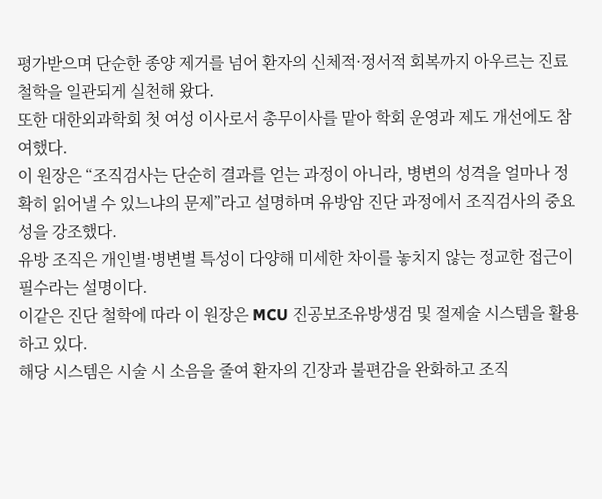평가받으며 단순한 종양 제거를 넘어 환자의 신체적·정서적 회복까지 아우르는 진료 철학을 일관되게 실천해 왔다.
또한 대한외과학회 첫 여성 이사로서 총무이사를 맡아 학회 운영과 제도 개선에도 참여했다.
이 원장은 “조직검사는 단순히 결과를 얻는 과정이 아니라, 병변의 성격을 얼마나 정확히 읽어낼 수 있느냐의 문제”라고 설명하며 유방암 진단 과정에서 조직검사의 중요성을 강조했다.
유방 조직은 개인별·병변별 특성이 다양해 미세한 차이를 놓치지 않는 정교한 접근이 필수라는 설명이다.
이같은 진단 철학에 따라 이 원장은 MCU 진공보조유방생검 및 절제술 시스템을 활용하고 있다.
해당 시스템은 시술 시 소음을 줄여 환자의 긴장과 불편감을 완화하고 조직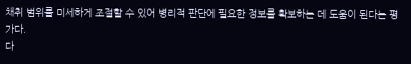채취 범위를 미세하게 조절할 수 있어 병리적 판단에 필요한 정보를 확보하는 데 도움이 된다는 평가다.
다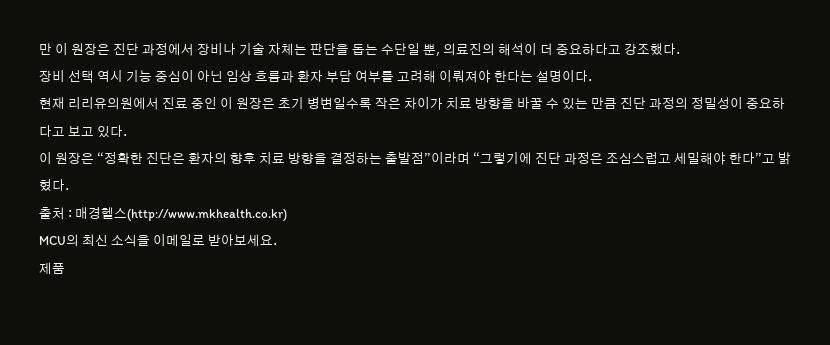만 이 원장은 진단 과정에서 장비나 기술 자체는 판단을 돕는 수단일 뿐, 의료진의 해석이 더 중요하다고 강조했다.
장비 선택 역시 기능 중심이 아닌 임상 흐름과 환자 부담 여부를 고려해 이뤄져야 한다는 설명이다.
현재 리리유의원에서 진료 중인 이 원장은 초기 병변일수록 작은 차이가 치료 방향을 바꿀 수 있는 만큼 진단 과정의 정밀성이 중요하다고 보고 있다.
이 원장은 “정확한 진단은 환자의 향후 치료 방향을 결정하는 출발점”이라며 “그렇기에 진단 과정은 조심스럽고 세밀해야 한다”고 밝혔다.
출처 : 매경헬스(http://www.mkhealth.co.kr)
MCU의 최신 소식을 이메일로 받아보세요.
제품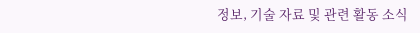정보, 기술 자료 및 관련 활동 소식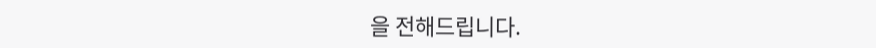을 전해드립니다.